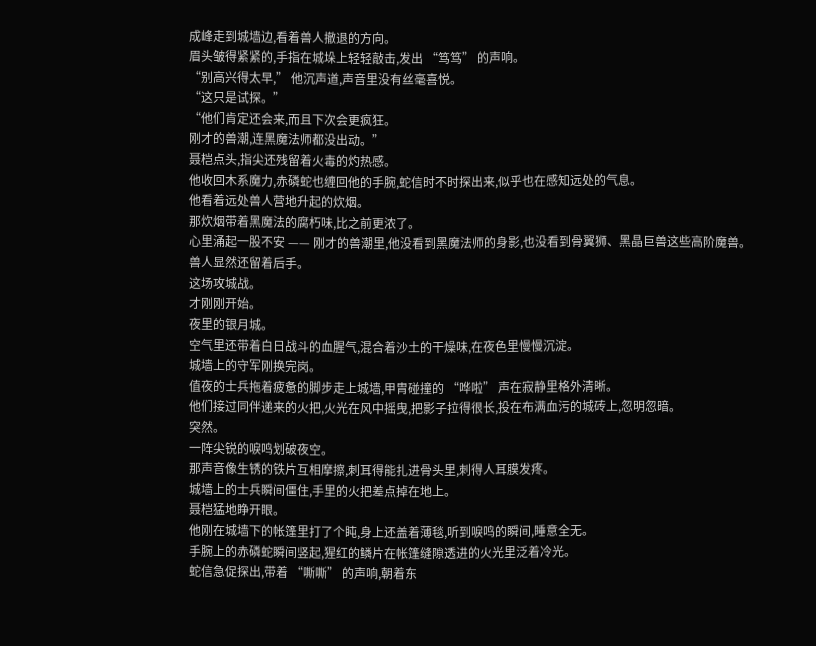成峰走到城墙边,看着兽人撤退的方向。
眉头皱得紧紧的,手指在城垛上轻轻敲击,发出 “笃笃” 的声响。
“别高兴得太早,” 他沉声道,声音里没有丝毫喜悦。
“这只是试探。”
“他们肯定还会来,而且下次会更疯狂。
刚才的兽潮,连黑魔法师都没出动。”
聂桤点头,指尖还残留着火毒的灼热感。
他收回木系魔力,赤磷蛇也缠回他的手腕,蛇信时不时探出来,似乎也在感知远处的气息。
他看着远处兽人营地升起的炊烟。
那炊烟带着黑魔法的腐朽味,比之前更浓了。
心里涌起一股不安 —— 刚才的兽潮里,他没看到黑魔法师的身影,也没看到骨翼狮、黑晶巨兽这些高阶魔兽。
兽人显然还留着后手。
这场攻城战。
才刚刚开始。
夜里的银月城。
空气里还带着白日战斗的血腥气,混合着沙土的干燥味,在夜色里慢慢沉淀。
城墙上的守军刚换完岗。
值夜的士兵拖着疲惫的脚步走上城墙,甲胄碰撞的 “哗啦” 声在寂静里格外清晰。
他们接过同伴递来的火把,火光在风中摇曳,把影子拉得很长,投在布满血污的城砖上,忽明忽暗。
突然。
一阵尖锐的唳鸣划破夜空。
那声音像生锈的铁片互相摩擦,刺耳得能扎进骨头里,刺得人耳膜发疼。
城墙上的士兵瞬间僵住,手里的火把差点掉在地上。
聂桤猛地睁开眼。
他刚在城墙下的帐篷里打了个盹,身上还盖着薄毯,听到唳鸣的瞬间,睡意全无。
手腕上的赤磷蛇瞬间竖起,猩红的鳞片在帐篷缝隙透进的火光里泛着冷光。
蛇信急促探出,带着 “嘶嘶” 的声响,朝着东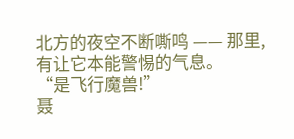北方的夜空不断嘶鸣 —— 那里,有让它本能警惕的气息。
“是飞行魔兽!”
聂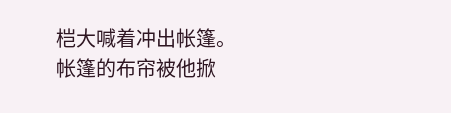桤大喊着冲出帐篷。
帐篷的布帘被他掀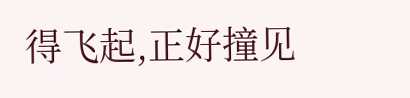得飞起,正好撞见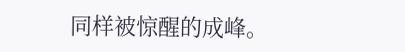同样被惊醒的成峰。